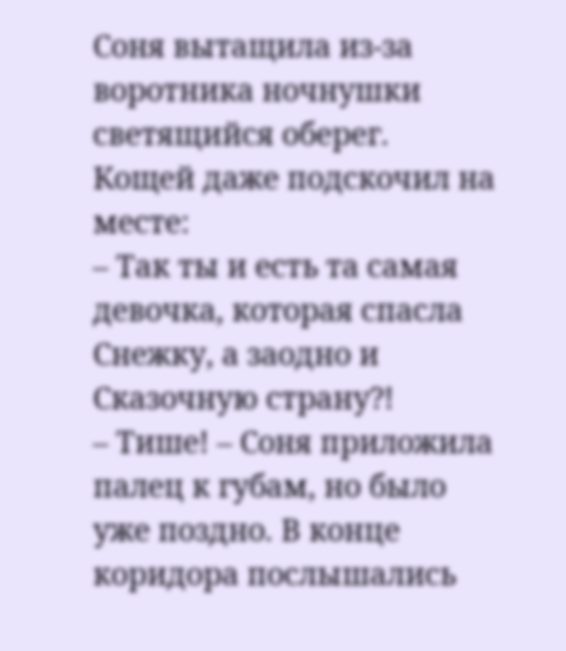Соня вытащила из-за воротника ночнушки светящийся оберег.
Кощей даже подскочил на месте:
– Так ты и есть та самая девочка, которая спасла Снежку, а заодно и Сказочную страну?!
– Тише! – Соня приложила палец к губам, но было уже поздно. В конце коридора послышались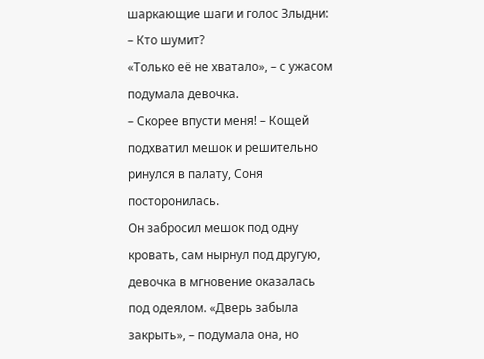шаркающие шаги и голос Злыдни:
– Кто шумит?
«Только её не хватало», – с ужасом подумала девочка.
– Скорее впусти меня! – Кощей подхватил мешок и решительно ринулся в палату, Соня посторонилась.
Он забросил мешок под одну кровать, сам нырнул под другую, девочка в мгновение оказалась под одеялом. «Дверь забыла закрыть», – подумала она, но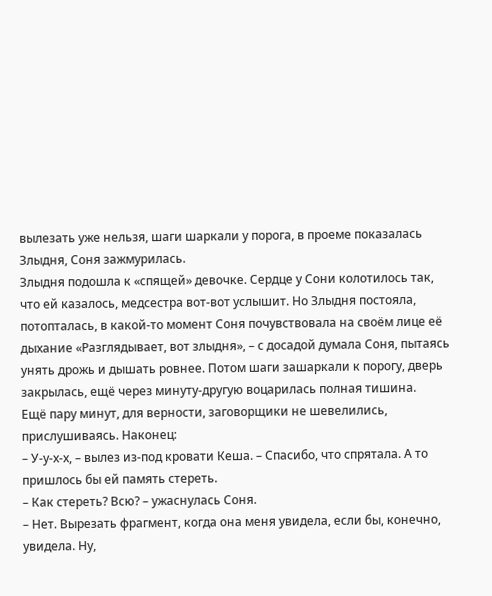вылезать уже нельзя, шаги шаркали у порога, в проеме показалась Злыдня, Соня зажмурилась.
Злыдня подошла к «спящей» девочке. Сердце у Сони колотилось так, что ей казалось, медсестра вот-вот услышит. Но Злыдня постояла, потопталась, в какой-то момент Соня почувствовала на своём лице её дыхание «Разглядывает, вот злыдня», – с досадой думала Соня, пытаясь унять дрожь и дышать ровнее. Потом шаги зашаркали к порогу, дверь закрылась, ещё через минуту-другую воцарилась полная тишина.
Ещё пару минут, для верности, заговорщики не шевелились, прислушиваясь. Наконец:
– У-у-х-х, – вылез из-под кровати Кеша. – Спасибо, что спрятала. А то пришлось бы ей память стереть.
– Как стереть? Всю? – ужаснулась Соня.
– Нет. Вырезать фрагмент, когда она меня увидела, если бы, конечно, увидела. Ну,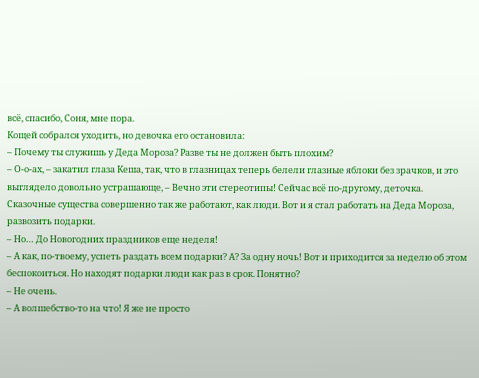всё, спасибо, Соня, мне пора.
Кощей собрался уходить, но девочка его остановила:
– Почему ты служишь у Деда Мороза? Разве ты не должен быть плохим?
– О-о-ах, – закатил глаза Кеша, так, что в глазницах теперь белели глазные яблоки без зрачков, и это выглядело довольно устрашающе, – Вечно эти стереотипы! Сейчас всё по-другому, деточка. Сказочные существа совершенно так же работают, как люди. Вот и я стал работать на Деда Мороза, развозить подарки.
– Но… До Новогодних праздников еще неделя!
– А как, по-твоему, успеть раздать всем подарки? А? За одну ночь! Вот и приходится за неделю об этом беспокоиться. Но находят подарки люди как раз в срок. Понятно?
– Не очень.
– А волшебство-то на что! Я же не просто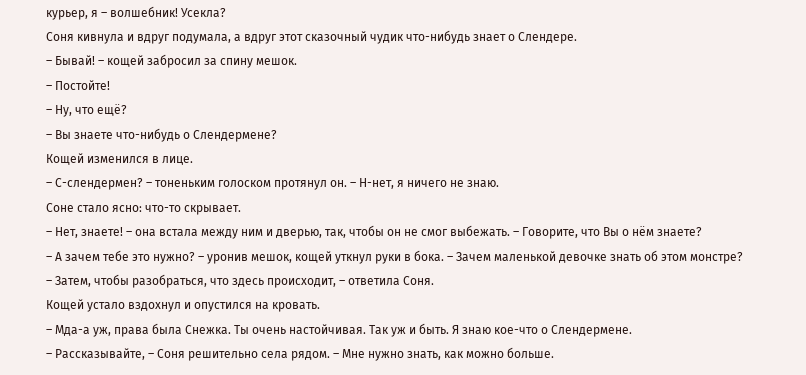курьер, я – волшебник! Усекла?
Соня кивнула и вдруг подумала, а вдруг этот сказочный чудик что-нибудь знает о Слендере.
– Бывай! – кощей забросил за спину мешок.
– Постойте!
– Ну, что ещё?
– Вы знаете что-нибудь о Слендермене?
Кощей изменился в лице.
– С-слендермен? – тоненьким голоском протянул он. – Н-нет, я ничего не знаю.
Соне стало ясно: что-то скрывает.
– Нет, знаете! – она встала между ним и дверью, так, чтобы он не смог выбежать. – Говорите, что Вы о нём знаете?
– А зачем тебе это нужно? – уронив мешок, кощей уткнул руки в бока. – Зачем маленькой девочке знать об этом монстре?
– Затем, чтобы разобраться, что здесь происходит, – ответила Соня.
Кощей устало вздохнул и опустился на кровать.
– Мда-а уж, права была Снежка. Ты очень настойчивая. Так уж и быть. Я знаю кое-что о Слендермене.
– Рассказывайте, – Соня решительно села рядом. – Мне нужно знать, как можно больше.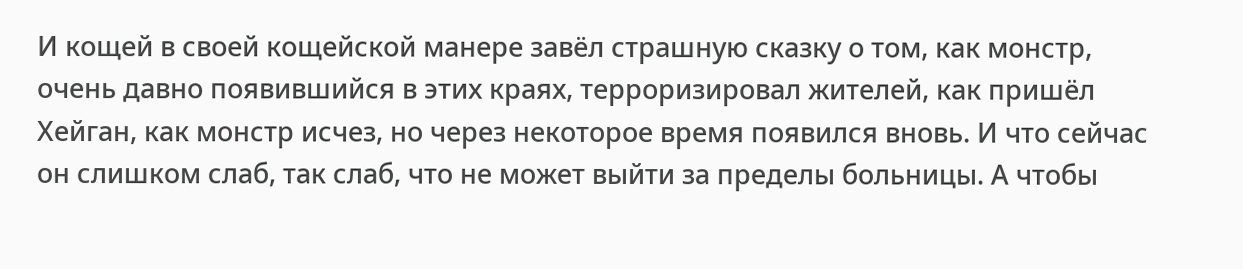И кощей в своей кощейской манере завёл страшную сказку о том, как монстр, очень давно появившийся в этих краях, терроризировал жителей, как пришёл Хейган, как монстр исчез, но через некоторое время появился вновь. И что сейчас он слишком слаб, так слаб, что не может выйти за пределы больницы. А чтобы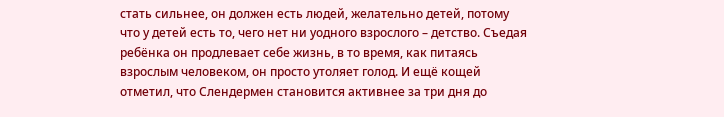стать сильнее, он должен есть людей, желательно детей, потому что у детей есть то, чего нет ни уодного взрослого – детство. Съедая ребёнка он продлевает себе жизнь, в то время, как питаясь взрослым человеком, он просто утоляет голод. И ещё кощей отметил, что Слендермен становится активнее за три дня до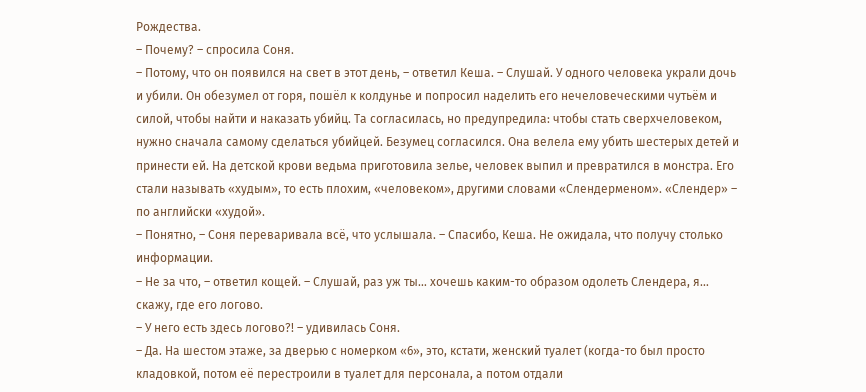Рождества.
– Почему? – спросила Соня.
– Потому, что он появился на свет в этот день, – ответил Кеша. – Слушай. У одного человека украли дочь и убили. Он обезумел от горя, пошёл к колдунье и попросил наделить его нечеловеческими чутьём и силой, чтобы найти и наказать убийц. Та согласилась, но предупредила: чтобы стать сверхчеловеком, нужно сначала самому сделаться убийцей. Безумец согласился. Она велела ему убить шестерых детей и принести ей. На детской крови ведьма приготовила зелье, человек выпил и превратился в монстра. Его стали называть «худым», то есть плохим, «человеком», другими словами «Слендерменом». «Слендер» – по английски «худой».
– Понятно, – Соня переваривала всё, что услышала. – Спасибо, Кеша. Не ожидала, что получу столько информации.
– Не за что, – ответил кощей. – Слушай, раз уж ты… хочешь каким-то образом одолеть Слендера, я… скажу, где его логово.
– У него есть здесь логово?! – удивилась Соня.
– Да. На шестом этаже, за дверью с номерком «6», это, кстати, женский туалет (когда-то был просто кладовкой, потом её перестроили в туалет для персонала, а потом отдали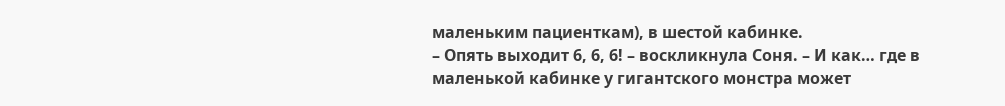маленьким пациенткам), в шестой кабинке.
– Опять выходит 6, 6, 6! – воскликнула Соня. – И как… где в маленькой кабинке у гигантского монстра может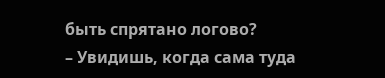быть спрятано логово?
– Увидишь, когда сама туда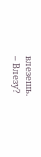влезешь.
– Влезу?